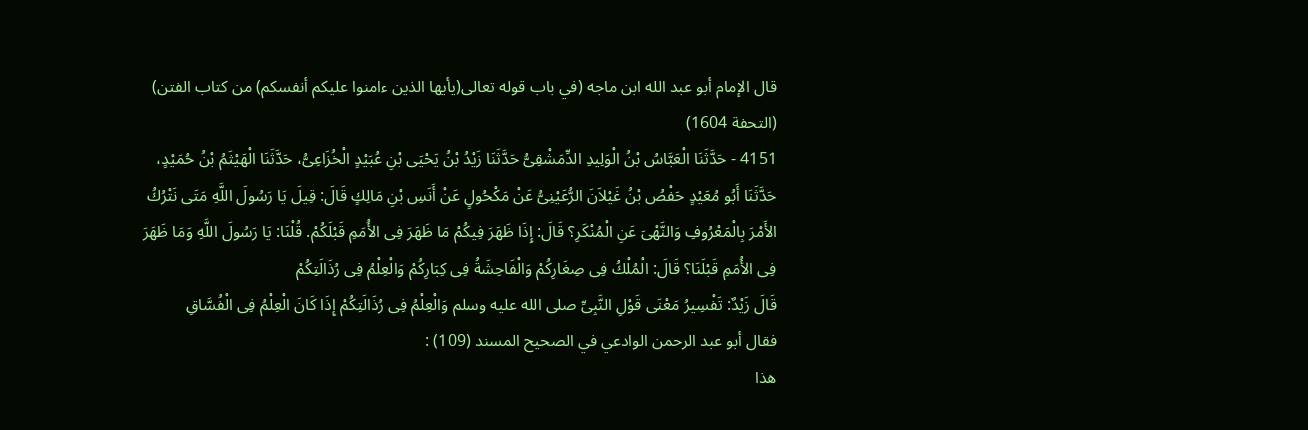قال الإمام أبو عبد الله ابن ماجه (في باب قوله تعالى(يأيها الذين ءامنوا عليكم أنفسكم) من كتاب الفتن) (التحفة 1604)
4151 - حَدَّثَنَا الْعَبَّاسُ بْنُ الْوَلِيدِ الدِّمَشْقِىُّ حَدَّثَنَا زَيْدُ بْنُ يَحْيَى بْنِ عُبَيْدٍ الْخُزَاعِىُّ، حَدَّثَنَا الْهَيْثَمُ بْنُ حُمَيْدٍ، حَدَّثَنَا أَبُو مُعَيْدٍ حَفْصُ بْنُ غَيْلاَنَ الرُّعَيْنِىُّ عَنْ مَكْحُولٍ عَنْ أَنَسِ بْنِ مَالِكٍ قَالَ: قِيلَ يَا رَسُولَ اللَّهِ مَتَى نَتْرُكُ الأَمْرَ بِالْمَعْرُوفِ وَالنَّهْىَ عَنِ الْمُنْكَرِ؟ قَالَ: إِذَا ظَهَرَ فِيكُمْ مَا ظَهَرَ فِى الأُمَمِ قَبْلَكُمْ. قُلْنَا: يَا رَسُولَ اللَّهِ وَمَا ظَهَرَ فِى الأُمَمِ قَبْلَنَا؟ قَالَ: الْمُلْكُ فِى صِغَارِكُمْ وَالْفَاحِشَةُ فِى كِبَارِكُمْ وَالْعِلْمُ فِى رُذَالَتِكُمْ
قَالَ زَيْدٌ: تَفْسِيرُ مَعْنَى قَوْلِ النَّبِىِّ صلى الله عليه وسلم وَالْعِلْمُ فِى رُذَالَتِكُمْ إِذَا كَانَ الْعِلْمُ فِى الْفُسَّاقِ
فقال أبو عبد الرحمن الوادعي في الصحيح المسند (109) :
هذا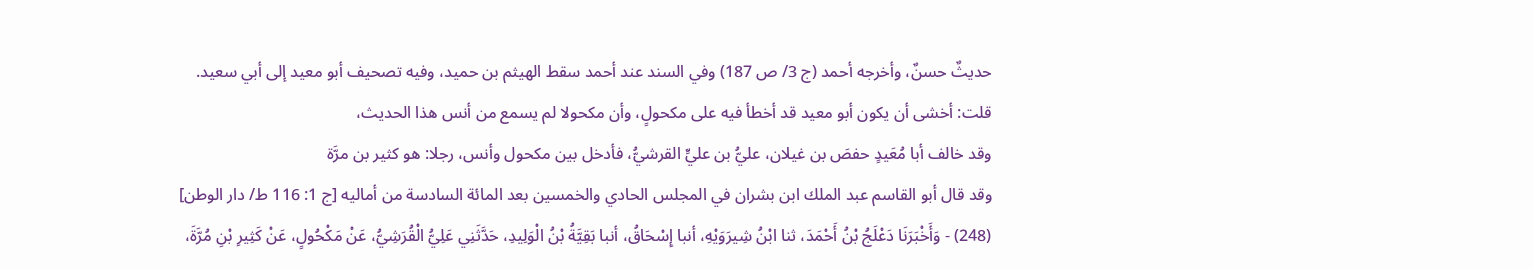حديثٌ حسنٌ، وأخرجه أحمد (ج 3/ ص 187) وفي السند عند أحمد سقط الهيثم بن حميد، وفيه تصحيف أبو معيد إلى أبي سعيد.
قلت: أخشى أن يكون أبو معيد قد أخطأ فيه على مكحولٍ، وأن مكحولا لم يسمع من أنس هذا الحديث،
وقد خالف أبا مُعَيدٍ حفصَ بن غيلان، عليُّ بن عليٍّ القرشيُّ، فأدخل بين مكحول وأنس، رجلا: هو كثير بن مرَّة
وقد قال أبو القاسم عبد الملك ابن بشران في المجلس الحادي والخمسين بعد المائة السادسة من أماليه [ج 1: 116 ط/ دار الوطن]
(248) - وَأَخْبَرَنَا دَعْلَجُ بْنُ أَحْمَدَ، ثنا ابْنُ شِيرَوَيْهِ، أنبا إِسْحَاقُ، أنبا بَقِيَّةُ بْنُ الْوَلِيدِ، حَدَّثَنِي عَلِيُّ الْقُرَشِيُّ، عَنْ مَكْحُولٍ، عَنْ كَثِيرِ بْنِ مُرَّةَ،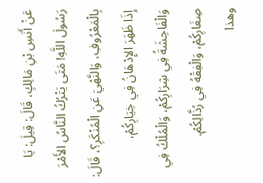عَنْ أَنَسِ بْنِ مَالِكٍ، قَالَ: قِيلَ: يَا رَسُولَ اللَّهِ! مَتَى يَتْرُكُ النَّاسُ الأَمْرَ بِالْمَعْرُوفِ، وَالنَّهْيَ عَنِ الْمُنْكَرِ؟، قَالَ: إِذَا ظَهَرَ الإِدْهَانُ فِي خِيَارِكُمْ، وَالْفَاحِشَةُ فِي شِرَارِكُمْ، وَالْمُلْكُ فِي صِغَارِكُمْ، وَالْفِقْهُ فِي رُذَّالِكُمْ.
وهذا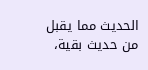الحديث مما يقبل من حديث بقية،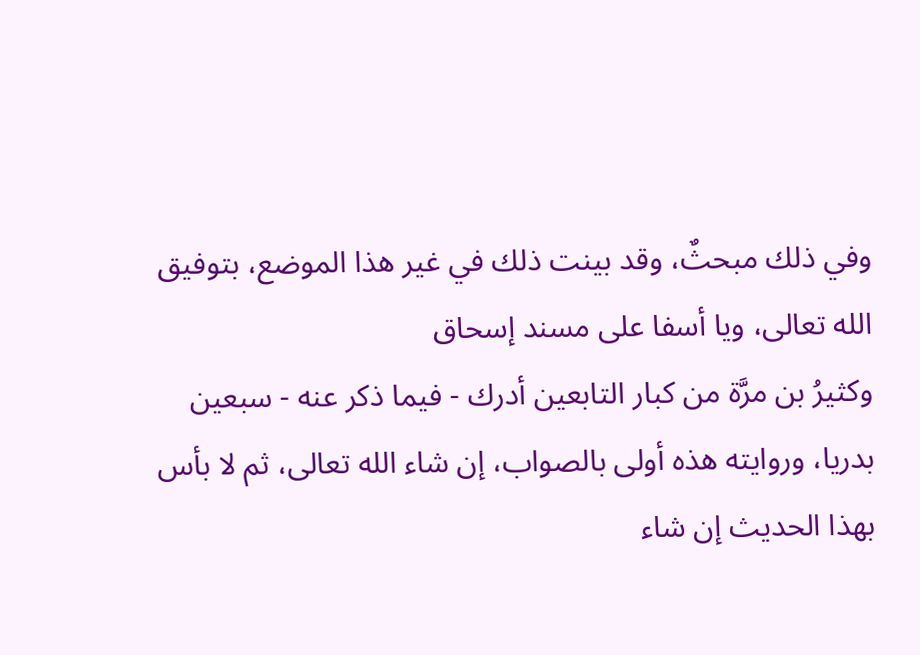وفي ذلك مبحثٌ، وقد بينت ذلك في غير هذا الموضع، بتوفيق الله تعالى، ويا أسفا على مسند إسحاق
وكثيرُ بن مرَّة من كبار التابعين أدرك - فيما ذكر عنه - سبعين بدريا، وروايته هذه أولى بالصواب، إن شاء الله تعالى، ثم لا بأس بهذا الحديث إن شاء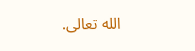الله تعالى.